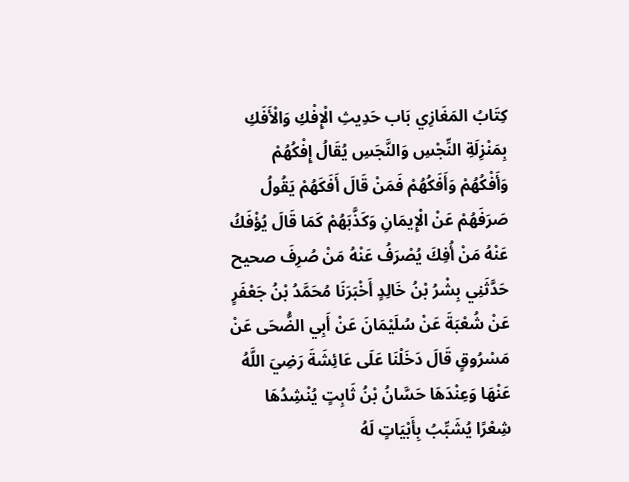كِتَابُ المَغَازِي بَاب حَدِيثِ الْإِفْكِ وَالْأَفَكِ بِمَنْزِلَةِ النِّجْسِ وَالنَّجَسِ يُقَالُ إِفْكُهُمْ وَأَفْكُهُمْ وَأَفَكُهُمْ فَمَنْ قَالَ أَفَكَهُمْ يَقُولُ صَرَفَهُمْ عَنْ الْإِيمَانِ وَكَذَّبَهُمْ كَمَا قَالَ يُؤْفَكُ عَنْهُ مَنْ أُفِكَ يُصْرَفُ عَنْهُ مَنْ صُرِفَ صحيح حَدَّثَنِي بِشْرُ بْنُ خَالِدٍ أَخْبَرَنَا مُحَمَّدُ بْنُ جَعْفَرٍ عَنْ شُعْبَةَ عَنْ سُلَيْمَانَ عَنْ أَبِي الضُّحَى عَنْ مَسْرُوقٍ قَالَ دَخَلْنَا عَلَى عَائِشَةَ رَضِيَ اللَّهُ عَنْهَا وَعِنْدَهَا حَسَّانُ بْنُ ثَابِتٍ يُنْشِدُهَا شِعْرًا يُشَبِّبُ بِأَبْيَاتٍ لَهُ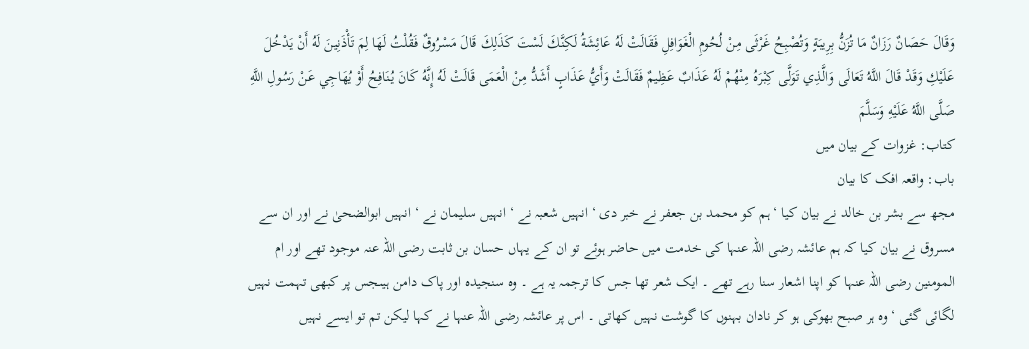وَقَالَ حَصَانٌ رَزَانٌ مَا تُزَنُّ بِرِيبَةٍ وَتُصْبِحُ غَرْثَى مِنْ لُحُومِ الْغَوَافِلِ فَقَالَتْ لَهُ عَائِشَةُ لَكِنَّكَ لَسْتَ كَذَلِكَ قَالَ مَسْرُوقٌ فَقُلْتُ لَهَا لِمَ تَأْذَنِينَ لَهُ أَنْ يَدْخُلَ عَلَيْكِ وَقَدْ قَالَ اللَّهُ تَعَالَى وَالَّذِي تَوَلَّى كِبْرَهُ مِنْهُمْ لَهُ عَذَابٌ عَظِيمٌ فَقَالَتْ وَأَيُّ عَذَابٍ أَشَدُّ مِنْ الْعَمَى قَالَتْ لَهُ إِنَّهُ كَانَ يُنَافِحُ أَوْ يُهَاجِي عَنْ رَسُولِ اللَّهِ صَلَّى اللَّهُ عَلَيْهِ وَسَلَّمَ
کتاب: غزوات کے بیان میں
باب: واقعہ افک کا بیان
مجھ سے بشر بن خالد نے بیان کیا ‘ ہم کو محمد بن جعفر نے خبر دی ‘ انہیں شعبہ نے ‘ انہیں سلیمان نے ‘ انہیں ابوالضحیٰ نے اور ان سے مسروق نے بیان کیا کہ ہم عائشہ رضی اللہ عنہا کی خدمت میں حاضر ہوئے تو ان کے یہاں حسان بن ثابت رضی اللہ عنہ موجود تھے اور ام المومنین رضی اللہ عنہا کو اپنا اشعار سنا رہے تھے ۔ ایک شعر تھا جس کا ترجمہ یہ ہے ۔ وہ سنجیدہ اور پاک دامن ہیںجس پر کبھی تہمت نہیں لگائی گئی ‘ وہ ہر صبح بھوکی ہو کر نادان بہنوں کا گوشت نہیں کھاتی ۔ اس پر عائشہ رضی اللہ عنہا نے کہا لیکن تم تو ایسے نہیں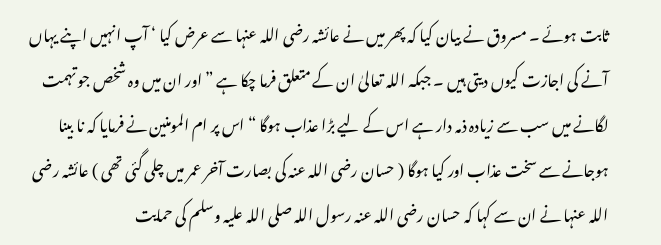ثابت ہوئے ۔ مسروق نے بیان کیا کہ پھر میں نے عائشہ رضی اللہ عنہا سے عرض کیا ‘ آپ انہیں اپنے یہاں آنے کی اجازت کیوں دیتی ہیں ۔ جبکہ اللہ تعالیٰ ان کے متعلق فرما چکا ہے ” اور ان میں وہ شخص جو تہمت لگانے میں سب سے زیادہ ذمہ دار ہے اس کے لیے بڑا عذاب ہوگا “ اس پر ام المومنین نے فرمایا کہ نا بینا ہوجانے سے سخت عذاب اور کیا ہوگا ( حسان رضی اللہ عنہ کی بصارت آخر عمر میں چلی گئی تھی ) عائشہ رضی اللہ عنہا نے ان سے کہا کہ حسان رضی اللہ عنہ رسول اللہ صلی اللہ علیہ وسلم کی حمایت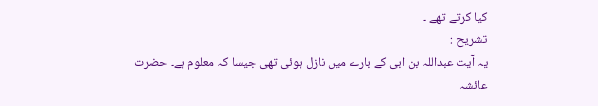کیا کرتے تھے ۔
تشریح :
یہ آیت عبداللہ بن ابی کے بارے میں نازل ہوئی تھی جیسا کہ معلوم ہے۔ حضرت عائشہ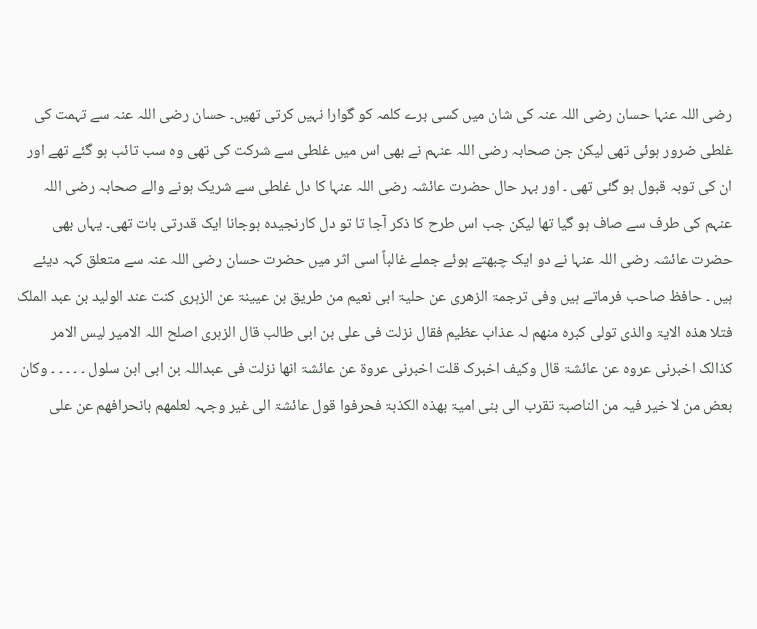رضی اللہ عنہا حسان رضی اللہ عنہ کی شان میں کسی برے کلمہ کو گوارا نہیں کرتی تھیں۔ حسان رضی اللہ عنہ سے تہمت کی غلطی ضرور ہوئی تھی لیکن جن صحابہ رضی اللہ عنہم نے بھی اس میں غلطی سے شرکت کی تھی وہ سب تائب ہو گئے تھے اور ان کی توبہ قبول ہو گئی تھی ۔ اور بہر حال حضرت عائشہ رضی اللہ عنہا کا دل غلطی سے شریک ہونے والے صحابہ رضی اللہ عنہم کی طرف سے صاف ہو گیا تھا لیکن جب اس طرح کا ذکر آجا تا تو دل کارنجیدہ ہوجانا ایک قدرتی بات تھی۔ یہاں بھی حضرت عائشہ رضی اللہ عنہا نے دو ایک چبھتے ہوئے جملے غالباً اسی اثر میں حضرت حسان رضی اللہ عنہ سے متعلق کہہ دیئے ہیں ۔ حافظ صاحب فرماتے ہیں وفی ترجمۃ الزھری عن حلیۃ ابی نعیم من طریق بن عیینۃ عن الزہری کنت عند الولید بن عبد الملک فتلا ھذہ الایۃ والذی تولی کبرہ منھم لہ عذاب عظیم فقال نزلت فی علی بن ابی طالب قال الزہری اصلح اللہ الامیر لیس الامر کذالک اخبرنی عروہ عن عائشۃ قال وکیف اخبرک قلت اخبرنی عروۃ عن عائشۃ انھا نزلت فی عبداللہ بن ابی ابن سلول ۔ ۔ ۔ ۔ ۔ وکان بعض من لا خیر فیہ من الناصبۃ تقرب الی بنی امیۃ بھذہ الکذبۃ فحرفوا قول عائشۃ الی غیر وجہہ لعلمھم بانحرافھم عن علی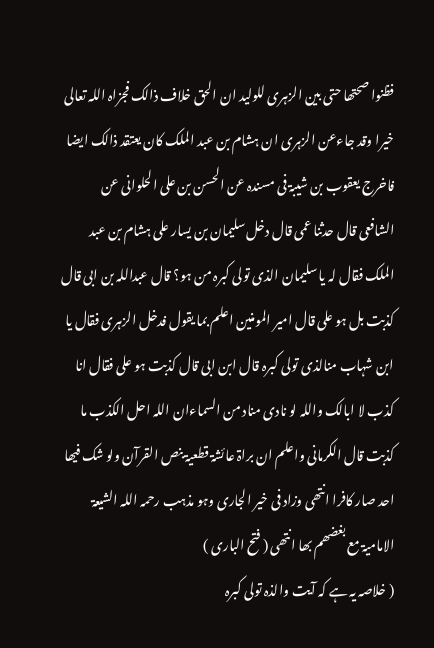فظنوا صحتھا حتی بین الزہری للولید ان الحق خلاف ذالک فجزاہ اللہ تعالی خیرا وقد جاءعن الزہری ان ہشام بن عبد الملک کان یعتقد ذالک ایضا فاخرج یعقوب بن شیبۃ فی مسندہ عن الحسن بن علی الحلوانی عن الشافعی قال حدثنا عمی قال دخل سلیمان بن یسار علی ہشام بن عبد الملک فقال لہ یا سلیمان الذی تولی کبرہ من ہو؟ قال عبداللہ بن ابی قال کذبت بل ہو علی قال امیر المومنین اعلم بما یقول فدخل الزہری فقال یا ابن شہاب منالذی تولی کبرہ قال ابن ابی قال کذبت ہو علی فقال انا کذب لا ابالک واللہ لو نادی مناد من السماءان اللہ احل الکذب ما کذبت قال الکرمانی واعلم ان براۃ عائشۃ قطعیۃ بنص القرآن ولو شک فیھا احد صار کافرا انتھی وزاد فی خیر الجاری وہو مذہب رحمہ اللہ الشیعۃ الامامیۃ مع بغضھم بھا انتھی ( فتح الباری )
( خلاصہ یہ ہے کہ آیت والذہ تولی کبرہ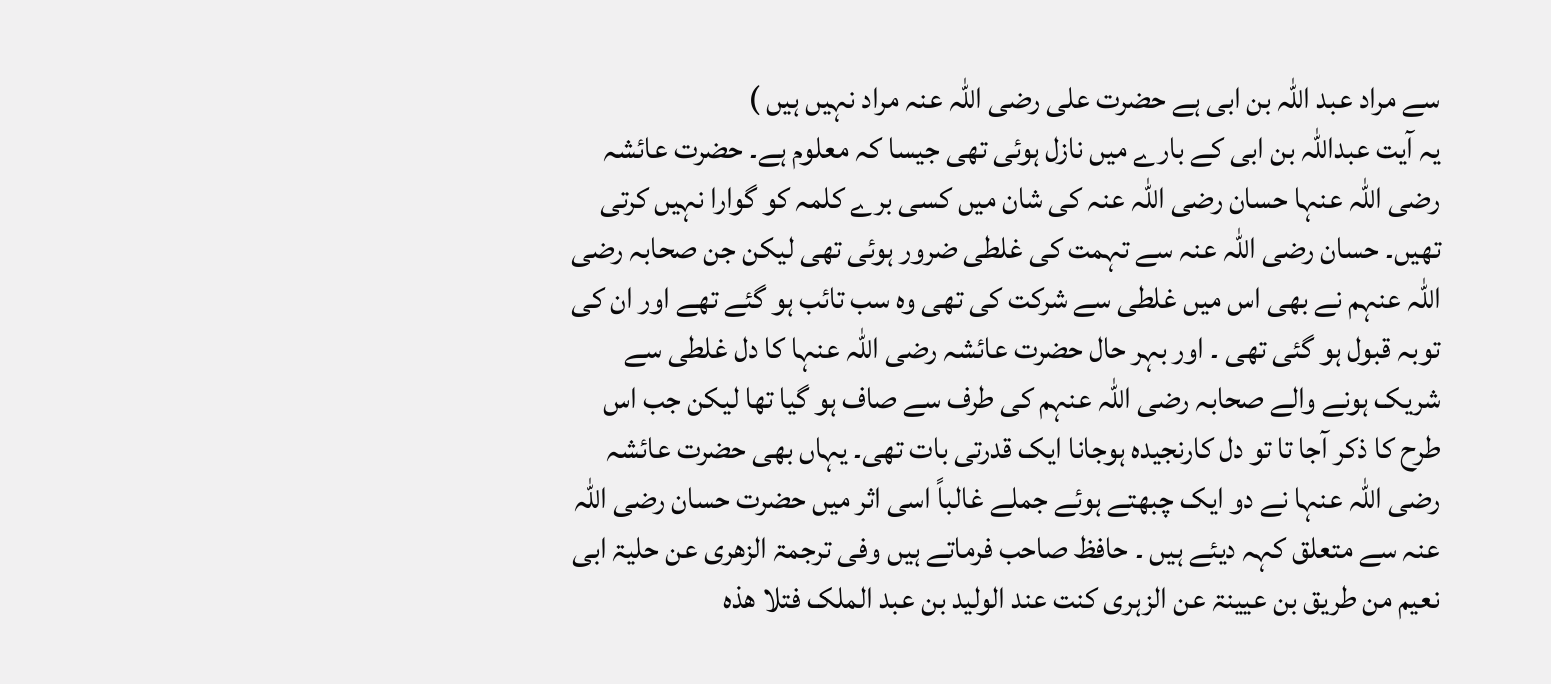سے مراد عبد اللہ بن ابی ہے حضرت علی رضی اللہ عنہ مراد نہیں ہیں )
یہ آیت عبداللہ بن ابی کے بارے میں نازل ہوئی تھی جیسا کہ معلوم ہے۔ حضرت عائشہ رضی اللہ عنہا حسان رضی اللہ عنہ کی شان میں کسی برے کلمہ کو گوارا نہیں کرتی تھیں۔ حسان رضی اللہ عنہ سے تہمت کی غلطی ضرور ہوئی تھی لیکن جن صحابہ رضی اللہ عنہم نے بھی اس میں غلطی سے شرکت کی تھی وہ سب تائب ہو گئے تھے اور ان کی توبہ قبول ہو گئی تھی ۔ اور بہر حال حضرت عائشہ رضی اللہ عنہا کا دل غلطی سے شریک ہونے والے صحابہ رضی اللہ عنہم کی طرف سے صاف ہو گیا تھا لیکن جب اس طرح کا ذکر آجا تا تو دل کارنجیدہ ہوجانا ایک قدرتی بات تھی۔ یہاں بھی حضرت عائشہ رضی اللہ عنہا نے دو ایک چبھتے ہوئے جملے غالباً اسی اثر میں حضرت حسان رضی اللہ عنہ سے متعلق کہہ دیئے ہیں ۔ حافظ صاحب فرماتے ہیں وفی ترجمۃ الزھری عن حلیۃ ابی نعیم من طریق بن عیینۃ عن الزہری کنت عند الولید بن عبد الملک فتلا ھذہ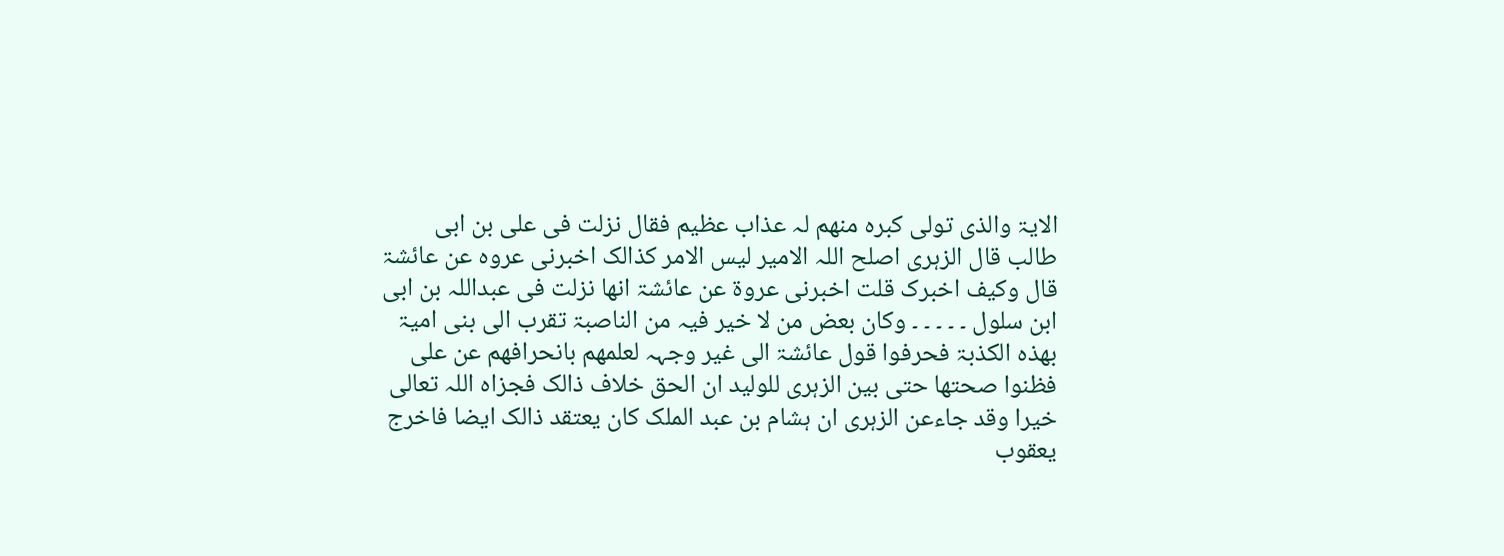الایۃ والذی تولی کبرہ منھم لہ عذاب عظیم فقال نزلت فی علی بن ابی طالب قال الزہری اصلح اللہ الامیر لیس الامر کذالک اخبرنی عروہ عن عائشۃ قال وکیف اخبرک قلت اخبرنی عروۃ عن عائشۃ انھا نزلت فی عبداللہ بن ابی ابن سلول ۔ ۔ ۔ ۔ ۔ وکان بعض من لا خیر فیہ من الناصبۃ تقرب الی بنی امیۃ بھذہ الکذبۃ فحرفوا قول عائشۃ الی غیر وجہہ لعلمھم بانحرافھم عن علی فظنوا صحتھا حتی بین الزہری للولید ان الحق خلاف ذالک فجزاہ اللہ تعالی خیرا وقد جاءعن الزہری ان ہشام بن عبد الملک کان یعتقد ذالک ایضا فاخرج یعقوب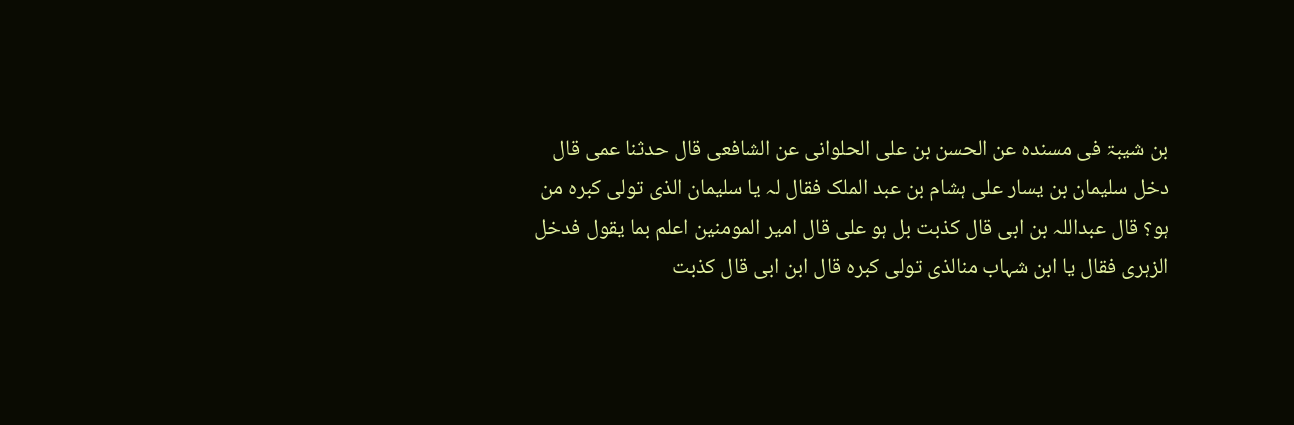بن شیبۃ فی مسندہ عن الحسن بن علی الحلوانی عن الشافعی قال حدثنا عمی قال دخل سلیمان بن یسار علی ہشام بن عبد الملک فقال لہ یا سلیمان الذی تولی کبرہ من ہو؟ قال عبداللہ بن ابی قال کذبت بل ہو علی قال امیر المومنین اعلم بما یقول فدخل الزہری فقال یا ابن شہاب منالذی تولی کبرہ قال ابن ابی قال کذبت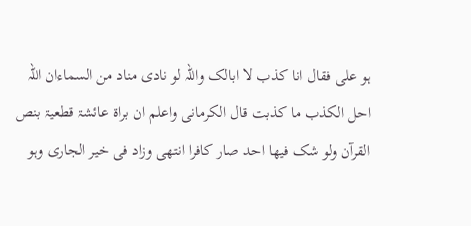ہو علی فقال انا کذب لا ابالک واللہ لو نادی مناد من السماءان اللہ احل الکذب ما کذبت قال الکرمانی واعلم ان براۃ عائشۃ قطعیۃ بنص القرآن ولو شک فیھا احد صار کافرا انتھی وزاد فی خیر الجاری وہو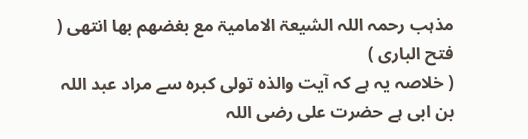مذہب رحمہ اللہ الشیعۃ الامامیۃ مع بغضھم بھا انتھی ( فتح الباری )
( خلاصہ یہ ہے کہ آیت والذہ تولی کبرہ سے مراد عبد اللہ بن ابی ہے حضرت علی رضی اللہ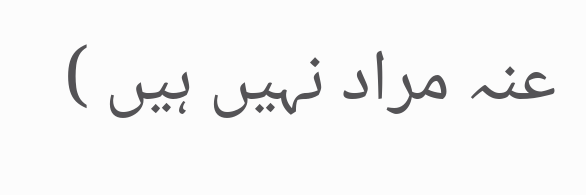عنہ مراد نہیں ہیں )